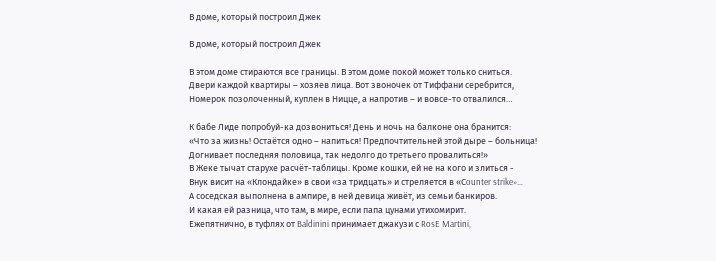В доме, который построил Джек

В доме, который построил Джек

В этом доме стираются все границы. В этом доме покой может только сниться.
Двери каждой квартиры – хозяев лица. Вот звоночек от Тиффани серебрится,
Номерок позолоченный, куплен в Ницце, а напротив – и вовсе-то отвалился…

К бабе Лиде попробуй-ка дозвониться! День и ночь на балконе она бранится:
«Что за жизнь! Остаётся одно – напиться! Предпочтительней этой дыре – больница!
Догнивает последняя половица, так недолго до третьего провалиться!»
В Жеке тычат старухе расчёт-таблицы. Кроме кошки, ей не на кого и злиться -
Внук висит на «Клондайке» в свои «за тридцать» и стреляется в «Сounter strike»…
А соседская выполнена в ампире, в ней девица живёт, из семьи банкиров.
И какая ей разница, что там, в мире, если папа цунами утихомирит.
Ежепятнично, в туфлях от Baldinini принимает джакузи с RosE Martini,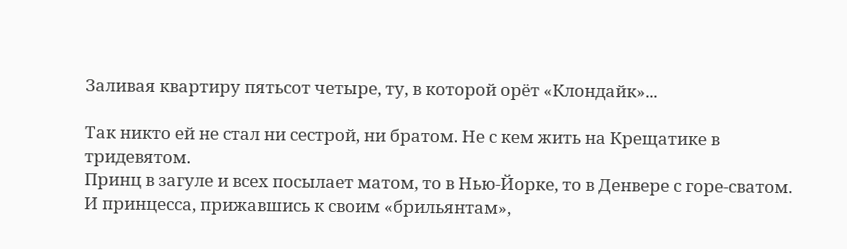Заливая квартиру пятьсот четыре, ту, в которой орёт «Клондайк»...

Так никто ей не стал ни сестрой, ни братом. Не с кем жить на Крещатике в тридевятом.
Принц в загуле и всех посылает матом, то в Нью-Йорке, то в Денвере с горе-сватом.
И принцесса, прижавшись к своим «брильянтам»,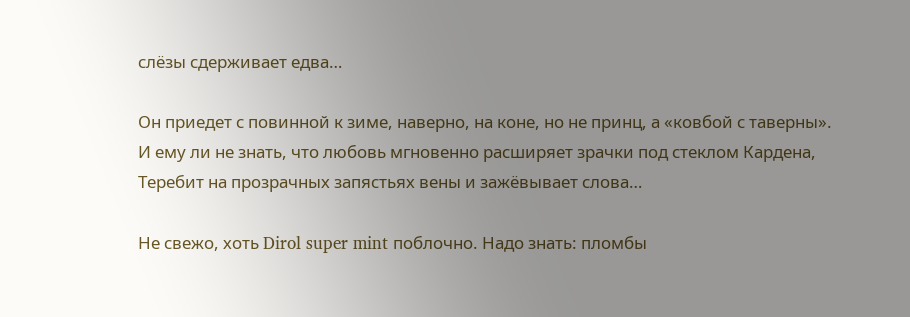слёзы сдерживает едва…

Он приедет с повинной к зиме, наверно, на коне, но не принц, а «ковбой с таверны».
И ему ли не знать, что любовь мгновенно расширяет зрачки под стеклом Кардена,
Теребит на прозрачных запястьях вены и зажёвывает слова…

Не свежо, хоть Dirol super mint поблочно. Надо знать: пломбы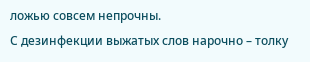ложью совсем непрочны.
С дезинфекции выжатых слов нарочно – толку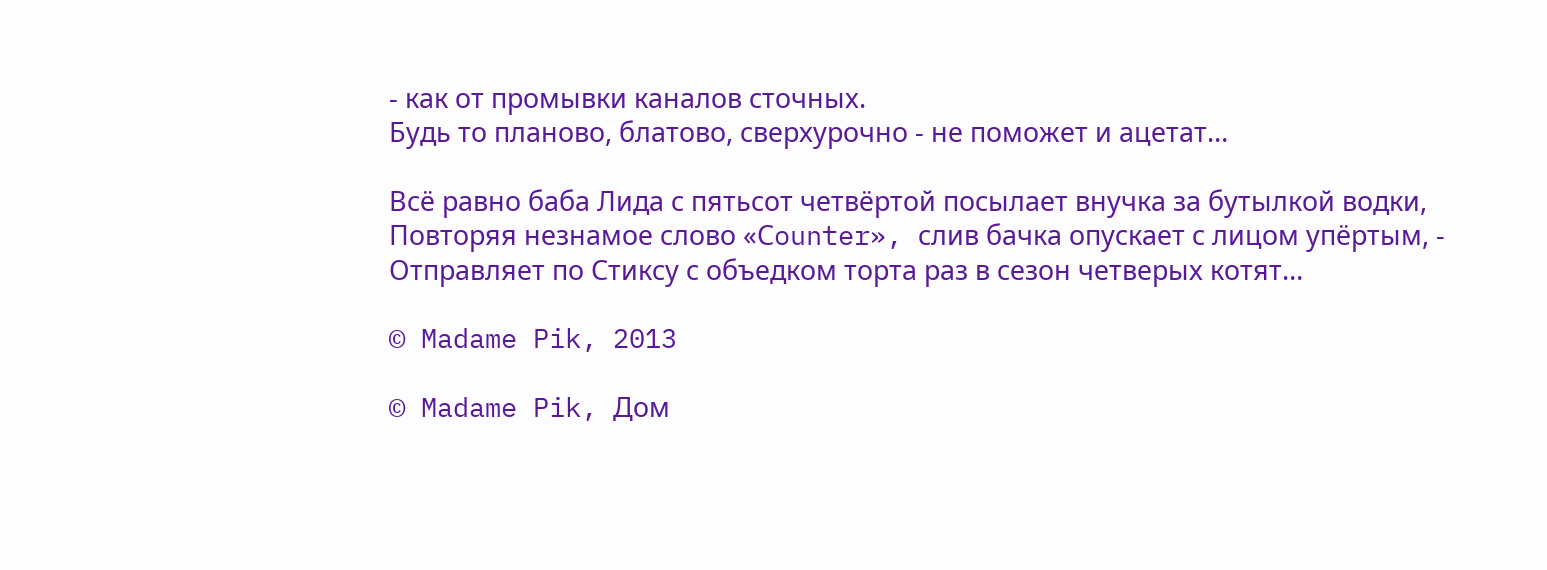- как от промывки каналов сточных.
Будь то планово, блатово, сверхурочно - не поможет и ацетат…

Всё равно баба Лида с пятьсот четвёртой посылает внучка за бутылкой водки,
Повторяя незнамое слово «Сounter», слив бачка опускает с лицом упёртым, -
Отправляет по Стиксу с объедком торта раз в сезон четверых котят…

© Madame Pik, 2013

© Madame Pik, Дом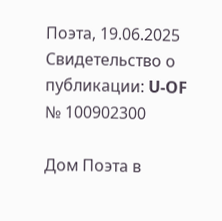Поэта, 19.06.2025
Свидетельство о публикации: U-OF № 100902300

Дом Поэта в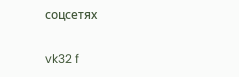соцсетях

vk32 f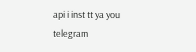api i inst tt ya you telegram